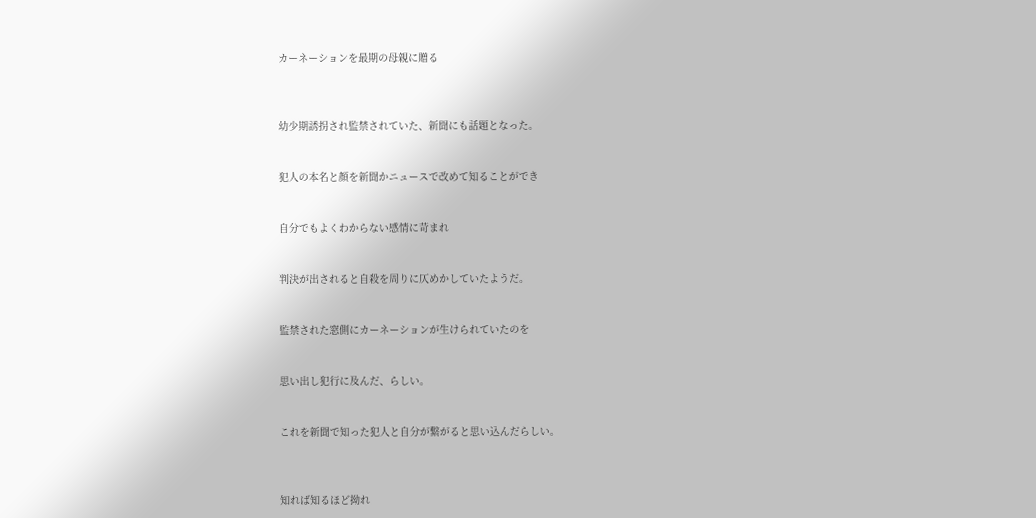カーネーションを最期の母親に贈る



幼少期誘拐され監禁されていた、新聞にも話題となった。


犯人の本名と顔を新聞かニュースで改めて知ることができ


自分でもよくわからない感情に苛まれ


判決が出されると自殺を周りに仄めかしていたようだ。


監禁された窓側にカーネーションが生けられていたのを


思い出し犯行に及んだ、らしい。


これを新聞で知った犯人と自分が繋がると思い込んだらしい。



知れば知るほど拗れ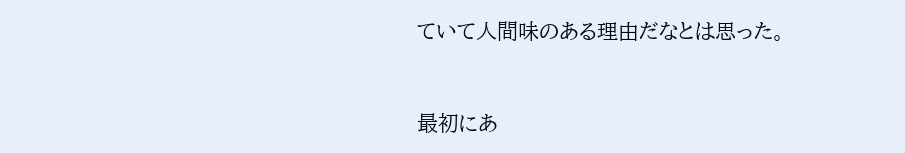ていて人間味のある理由だなとは思った。



最初にあ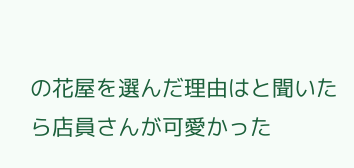の花屋を選んだ理由はと聞いたら店員さんが可愛かった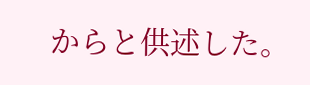からと供述した。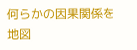何らかの因果関係を地図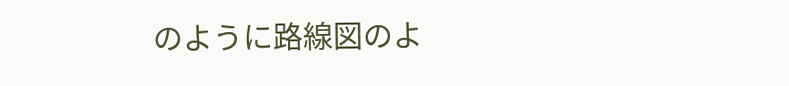のように路線図のよ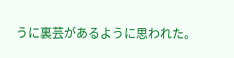うに裏芸があるように思われた。